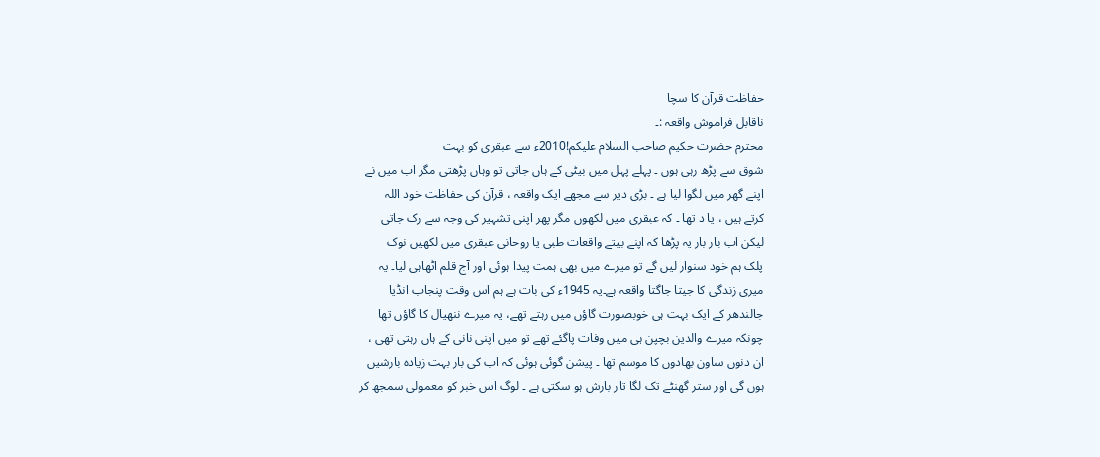حفاظت قرآن کا سچا
ناقابل فراموش واقعہ :۔
محترم حضرت حکیم صاحب السلام علیکم!2010ء سے عبقری کو بہت
شوق سے پڑھ رہی ہوں ۔ پہلے پہل میں بیٹی کے ہاں جاتی تو وہاں پڑھتی مگر اب میں نے
اپنے گھر میں لگوا لیا ہے ۔ بڑی دیر سے مجھے ایک واقعہ ، قرآن کی حفاظت خود اللہ
کرتے ہیں ، یا د تھا ۔ کہ عبقری میں لکھوں مگر پھر اپنی تشہیر کی وجہ سے رک جاتی
لیکن اب بار بار یہ پڑھا کہ اپنے بیتے واقعات طبی یا روحانی عبقری میں لکھیں نوک
پلک ہم خود سنوار لیں گے تو میرے میں بھی ہمت پیدا ہوئی اور آج قلم اٹھاہی لیا۔ یہ
میری زندگی کا جیتا جاگتا واقعہ ہے۔یہ 1945ء کی بات ہے ہم اس وقت پنجاب انڈیا
جالندھر کے ایک بہت ہی خوبصورت گاؤں میں رہتے تھے، یہ میرے ننھیال کا گاؤں تھا
چونکہ میرے والدین بچپن ہی میں وفات پاگئے تھے تو میں اپنی نانی کے ہاں رہتی تھی ،
ان دنوں ساون بھادوں کا موسم تھا ۔ پیشن گوئی ہوئی کہ اب کی بار بہت زیادہ بارشیں
ہوں گی اور ستر گھنٹے تک لگا تار بارش ہو سکتی ہے ۔ لوگ اس خبر کو معمولی سمجھ کر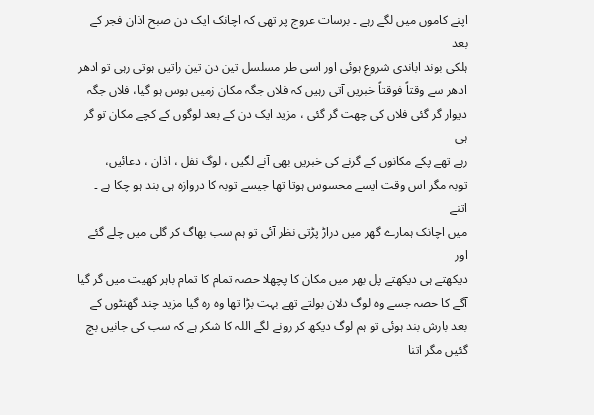اپنے کاموں میں لگے رہے ۔ برسات عروج پر تھی کہ اچانک ایک دن صبح اذان فجر کے بعد
ہلکی بوند اباندی شروع ہوئی اور اسی طر مسلسل تین دن تین راتیں ہوتی رہی تو ادھر
ادھر سے وقتاً فوقتاً خبریں آتی رہیں کہ فلاں جگہ مکان زمیں بوس ہو گیا، فلاں جگہ
دیوار گر گئی فلاں کی چھت گر گئی ، مزید ایک دن کے بعد لوگوں کے کچے مکان تو گر ہی
رہے تھے پکے مکانوں کے گرنے کی خبریں بھی آنے لگیں ، لوگ نفل ، اذان ، دعائیں،
توبہ مگر اس وقت ایسے محسوس ہوتا تھا جیسے توبہ کا دروازہ ہی بند ہو چکا ہے ۔ اتنے
میں اچانک ہمارے گھر میں دراڑ پڑتی نظر آئی تو ہم سب بھاگ کر گلی میں چلے گئے اور
دیکھتے ہی دیکھتے پل بھر میں مکان کا پچھلا حصہ تمام کا تمام باہر کھیت میں گر گیا
آگے کا حصہ جسے وہ لوگ دلان بولتے تھے بہت بڑا تھا وہ رہ گیا مزید چند گھنٹوں کے
بعد بارش بند ہوئی تو ہم لوگ دیکھ کر رونے لگے اللہ کا شکر ہے کہ سب کی جانیں بچ
گئیں مگر اتنا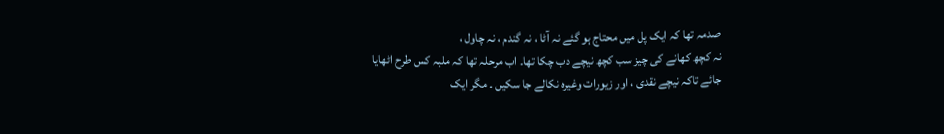صدمہ تھا کہ ایک پل میں محتاج ہو گئے نہ آٹا ، نہ گندم ، نہ چاول ،
نہ کچھ کھانے کی چیز سب کچھ نیچے دب چکا تھا۔ اب مرحلہ تھا کہ ملبہ کس طرح اٹھایا
جائے تاکہ نیچے نقدی ، اور زیورات وغیرہ نکالے جا سکیں ۔ مگر ایک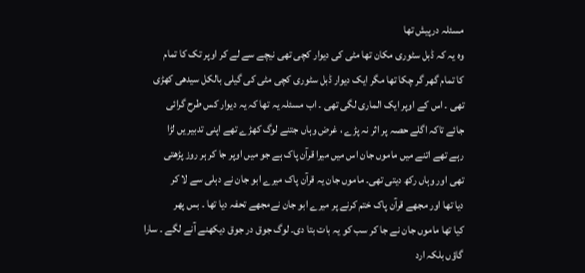مسئلہ درپیش تھا
وہ یہ کہ ڈبل سٹوری مکان تھا مٹی کی دیوار کچی تھی نیچے سے لے کر اوپر تک کا تمام
کا تمام گھر گر چکا تھا مگر ایک دیوار ڈبل سٹوری کچی مٹی کی گیلی بالکل سیدھی کھڑی
تھی ۔ اس کے اوپر ایک الماری لگی تھی ۔ اب مسئلہ یہ تھا کہ یہ دیوار کس طرح گرائی
جائے تاکہ اگلے حصہ پر اثر نہ پڑے ، غرض وہاں جتنے لوگ کھڑے تھے اپنی تدبیر یں لڑا
رہے تھے اتنے میں ماموں جان اس میں میرا قرآن پاک ہے جو میں اوپر جا کر ہر روز پڑھتی
تھی اور وہاں رکھ دیتی تھی۔ ماموں جان یہ قرآن پاک میرے ابو جان نے دہلی سے لا کر
دیا تھا اور مجھے قرآن پاک ختم کرنے پر میرے ابو جان نےمجھے تحفہ دیا تھا ۔ بس پھر
کیا تھا ماموں جان نے جا کر سب کو یہ بات بتا دی۔ لوگ جوق در جوق دیکھنے آنے لگے ۔ سارا
گاؤں بلکہ ارد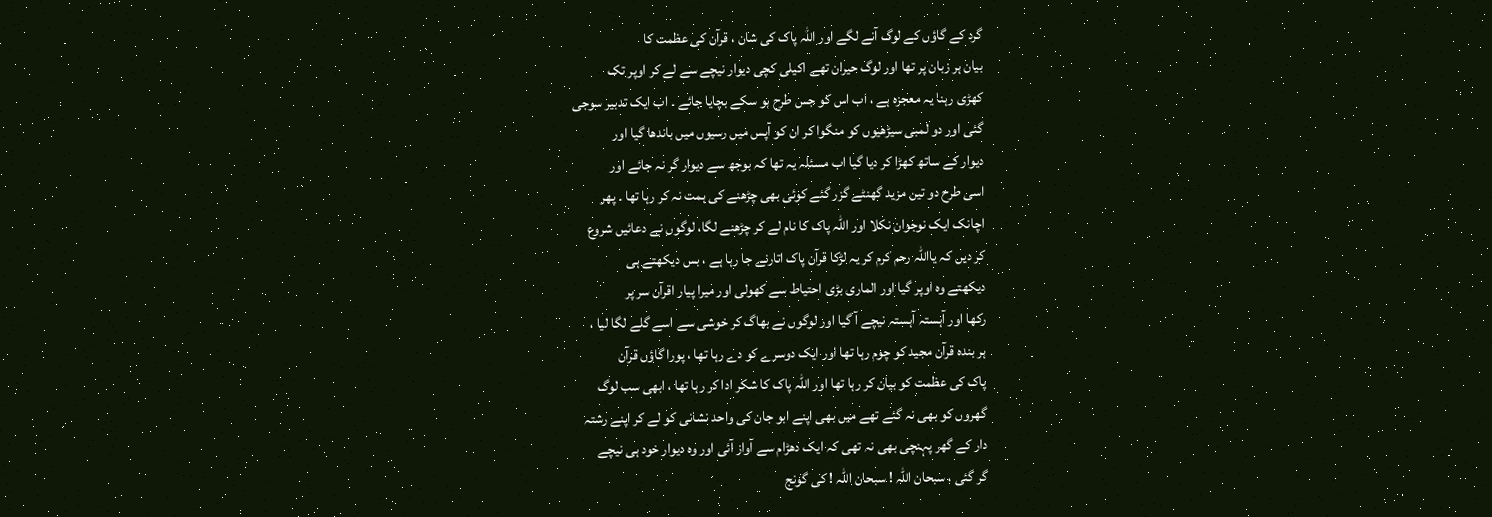گرد کے گاؤں کے لوگ آنے لگے اور اللہ پاک کی شان ، قرآن کی عظمت کا
بیان ہر زبان پر تھا اور لوگ حیران تھے اکیلی کچی دیوار نیچے سے لے کر اوپر تک
کھڑی رہنا یہ معجزہ ہے ، اب اس کو جس طرح ہو سکے بچایا جائے ۔ اب ایک تدبیر سوجی
گئی اور دو لمبی سیڑھیوں کو منگوا کر ان کو آپس میں رسیوں میں باندھا گیا اور
دیوار کے ساتھ کھڑا کر دیا گیا اب مسئلہ یہ تھا کہ بوجھ سے دیوار گر نہ جائے اور
اسی طرح دو تین مزید گھنٹے گزر گئے کوئی بھی چڑھنے کی ہمت نہ کر رہا تھا ۔ پھر
اچانک ایک نوجوان نکلا اور اللہ پاک کا نام لے کر چڑھنے لگا، لوگوں نے دعائیں شروع
کر دیں کہ یااللہ رحم کرم کر یہ لڑکا قرآن پاک اتارنے جا رہا ہے ، بس دیکھتے ہی
دیکھتے وہ اوپر گیا اور الماری بڑی احتیاط سے کھولی اور میرا پیار اقرآن سر پر
رکھا اور آہستہ آہستہ نیچے آ گیا اور لوگوں نے بھاگ کر خوشی سے اسے گلے لگا لیا ،
ہر بندہ قرآن مجید کو چوم رہا تھا اور ایک دوسرے کو دے رہا تھا ، پورا گاؤں قرآن
پاک کی عظمت کو بیان کر رہا تھا اور اللہ پاک کا شکر ادا کر رہا تھا ، ابھی سب لوگ
گھروں کو بھی نہ گئے تھے میں بھی اپنے ابو جان کی واحد نشانی کو لے کر اپنے رشتہ
دار کے گھر پہنچی بھی نہ تھی کہ ایک دھڑام سے آواز آئی اور وہ دیوار خود ہی نیچے
گر گئی ، سبحان اللہ ! سبحان اللہ ! کی گونج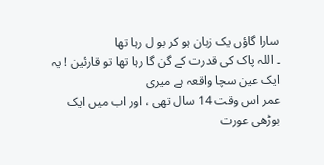سارا گاؤں یک زبان ہو کر بو ل رہا تھا
۔ اللہ پاک کی قدرت کے گن گا رہا تھا تو قارئین ! یہ ایک عین سچا واقعہ ہے میری
عمر اس وقت 14 سال تھی ، اور اب میں ایک بوڑھی عورت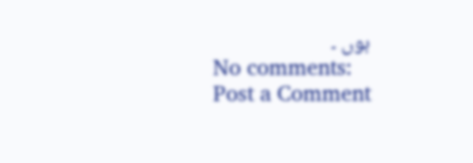ہوں ۔
No comments:
Post a Comment